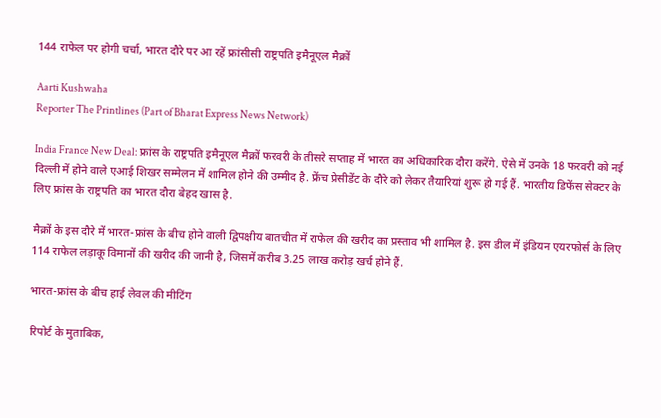144 राफेल पर होगी चर्चा, भारत दौरे पर आ रहें फ्रांसीसी राष्ट्रपति इमैनूएल मैक्रों

Aarti Kushwaha
Reporter The Printlines (Part of Bharat Express News Network)

India France New Deal: फ्रांस के राष्ट्रपति इमैनूएल मैक्रों फरवरी के तीसरे सप्ताह में भारत का अधिकारिक दौरा करेंगे. ऐसे में उनके 18 फरवरी को नई दिल्ली में होने वाले एआई शिखर सम्मेलन में शामिल होने की उम्मीद है. फ्रेंच प्रेसीडेंट के दौरे को लेकर तैयारियां शुरू हो गई हैं. भारतीय डिफेंस सेक्टर के लिए फ्रांस के राष्ट्रपति का भारत दौरा बेहद खास है.

मैक्रों के इस दौरे में भारत-फ्रांस के बीच होने वाली द्विपक्षीय बातचीत में राफेल की खरीद का प्रस्ताव भी शामिल है. इस डील में इंडियन एयरफोर्स के लिए 114 राफेल लड़ाकू विमानों की खरीद की जानी है, जिसमें करीब 3.25 लाख करोड़ खर्च होने हैं.

भारत-फ्रांस के बीच हाई लेवल की मीटिंग

रिपोर्ट के मुताबिक,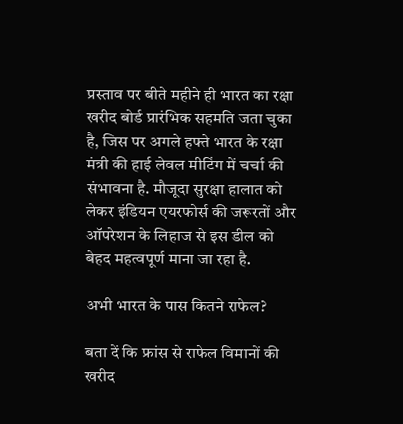प्रस्ताव पर बीते महीने ही भारत का रक्षा खरीद बोर्ड प्रारंभिक सहमति जता चुका है, जिस पर अगले हफ्ते भारत के रक्षा मंत्री की हाई लेवल मीटिंग में चर्चा की संभावना है. मौजूदा सुरक्षा हालात को लेकर इंडियन एयरफोर्स की जरूरतों और ऑपरेशन के लिहाज से इस डील को बेहद महत्वपूर्ण माना जा रहा है.

अभी भारत के पास कितने राफेल?

बता दें कि फ्रांस से राफेल विमानों की खरीद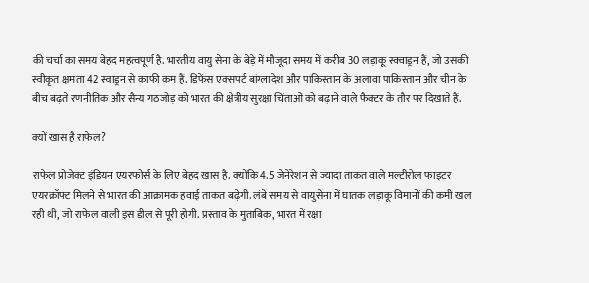की चर्चा का समय बेहद महत्वपूर्ण है. भारतीय वायु सेना के बेड़े में मौजूदा समय में करीब 30 लड़ाकू स्क्वाड्रन हैं, जो उसकी स्वीकृत क्षमता 42 स्वाड्रन से काफी कम हैं. डिफेंस एक्सपर्ट बांग्लादेश और पाकिस्तान के अलावा पाकिस्तान और चीन के बीच बढ़ते रणनीतिक और सैन्य गठजोड़ को भारत की क्षेत्रीय सुरक्षा चिंताओं को बढ़ाने वाले फैक्टर के तौर पर दिखाते हैं.

क्यों खास है राफेल?

राफेल प्रोजेक्ट इंडियन एयरफोर्स के लिए बेहद खास है. क्‍योंकि 4.5 जेनेरेशन से ज्यादा ताकत वाले मल्टीरोल फाइटर एयरक्रॉफ्ट मिलने से भारत की आक्रामक हवाई ताकत बढ़ेगी. लंबे समय से वायुसेना में घातक लड़ाकू विमानों की कमी खल रही थी, जो राफेल वाली इस डील से पूरी होगी. प्रस्ताव के मुताबिक, भारत में रक्षा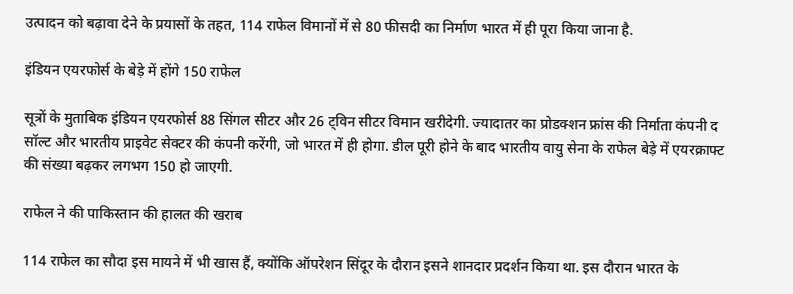उत्पादन को बढ़ावा देने के प्रयासों के तहत, 114 राफेल विमानों में से 80 फीसदी का निर्माण भारत में ही पूरा किया जाना है.

इंडियन एयरफोर्स के बेड़े में होंगे 150 राफेल

सूत्रों के मुताबिक इंडियन एयरफोर्स 88 सिंगल सीटर और 26 ट्विन सीटर विमान खरीदेगी. ज्यादातर का प्रोडक्शन फ्रांस की निर्माता कंपनी द सॉल्ट और भारतीय प्राइवेट सेक्टर की कंपनी करेंगी, जो भारत में ही होगा. डील पूरी होने के बाद भारतीय वायु सेना के राफेल बेड़े में एयरक्राफ्ट की संख्या बढ़कर लगभग 150 हो जाएगी.

राफेल ने की पाकिस्तान की हालत की खराब

114 राफेल का सौदा इस मायने में भी खास हैं, क्योंकि ऑपरेशन सिंदूर के दौरान इसने शानदार प्रदर्शन किया था. इस दौरान भारत के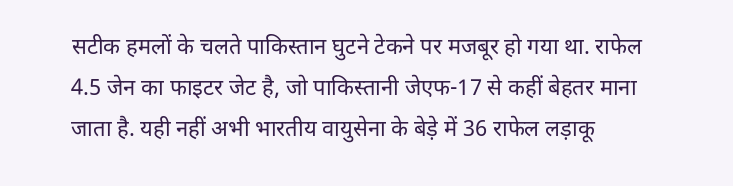सटीक हमलों के चलते पाकिस्तान घुटने टेकने पर मजबूर हो गया था. राफेल 4.5 जेन का फाइटर जेट है, जो पाकिस्तानी जेएफ-17 से कहीं बेहतर माना जाता है. यही नहीं अभी भारतीय वायुसेना के बेड़े में 36 राफेल लड़ाकू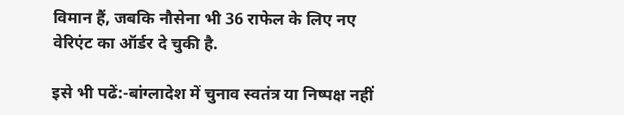विमान हैं, जबकि नौसेना भी 36 राफेल के लिए नए वेरिएंट का ऑर्डर दे चुकी है.

इसे भी पढें:-बांग्लादेश में चुनाव स्वतंत्र या निष्पक्ष नहीं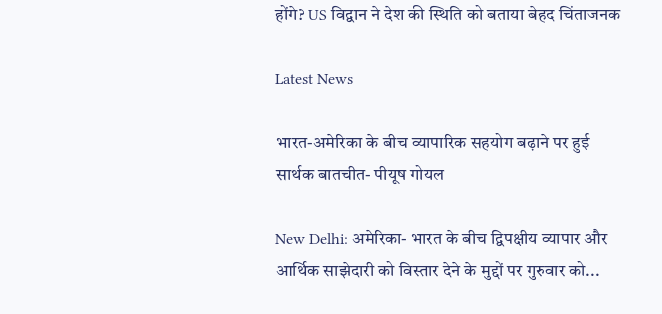होंगे? US विद्वान ने देश की स्थिति को बताया बेहद चिंताजनक

Latest News

भारत-अमेरिका के बीच व्यापारिक सहयोग बढ़ाने पर हुई सार्थक बातचीत- पीयूष गोयल

New Delhi: अमेरिका- भारत के बीच द्विपक्षीय व्यापार और आर्थिक साझेदारी को विस्तार देने के मुद्दों पर गुरुवार को...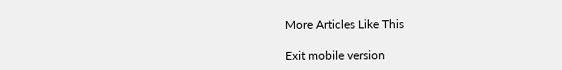More Articles Like This

Exit mobile version